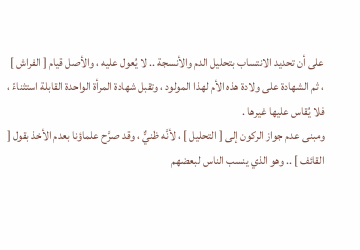على أن تحديد الانتساب بتحليل الدم والأنسجة .. لا يُعول عليه ، والأصل قيام [ الفراش ] ، ثم الشهادة على ولادة هذه الأم لهذا المولود ، وتقبل شهادة المرأة الواحدة القابلة استثناءً ، فلا يُقاس عليها غيرها .
ومبنى عدم جواز الركون إلى [ التحليل ] ، لأنَّه ظنيٌّ ، وقد صرَّح علماؤنا بعدم الأخذ بقول [ القائف ] .. وهو الذي ينسب الناس لبعضهم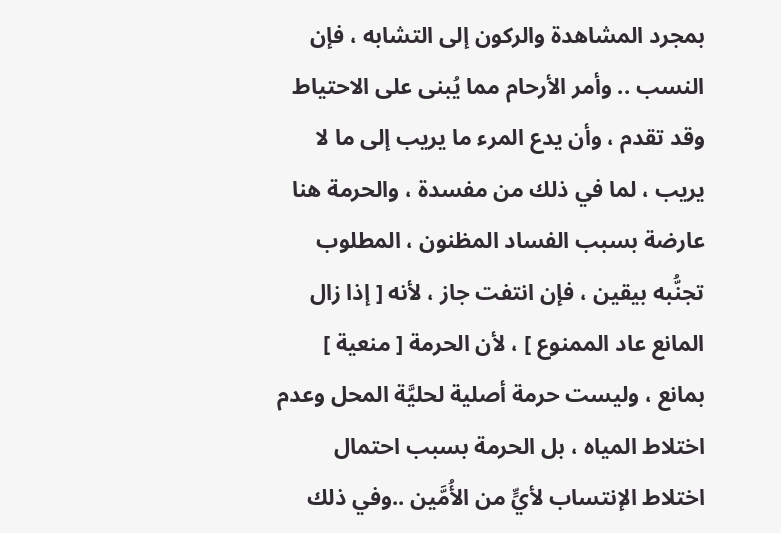بمجرد المشاهدة والركون إلى التشابه ، فإن النسب .. وأمر الأرحام مما يُبنى على الاحتياط وقد تقدم ، وأن يدع المرء ما يريب إلى ما لا يريب ، لما في ذلك من مفسدة ، والحرمة هنا عارضة بسبب الفساد المظنون ، المطلوب تجنُّبه بيقين ، فإن انتفت جاز ، لأنه [ إذا زال المانع عاد الممنوع ] ، لأن الحرمة [ منعية ] بمانع ، وليست حرمة أصلية لحليَّة المحل وعدم اختلاط المياه ، بل الحرمة بسبب احتمال اختلاط الإنتساب لأيٍّ من الأُمَّين ..وفي ذلك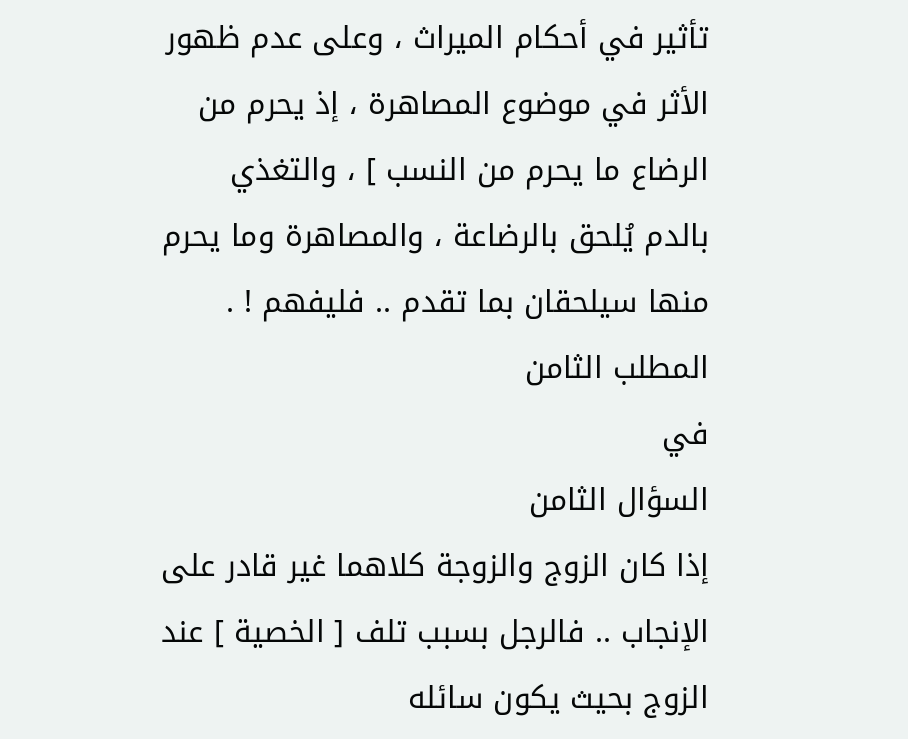تأثير في أحكام الميراث ، وعلى عدم ظهور الأثر في موضوع المصاهرة ، إذ يحرم من الرضاع ما يحرم من النسب ] ، والتغذي بالدم يُلحق بالرضاعة ، والمصاهرة وما يحرم منها سيلحقان بما تقدم .. فليفهم ! .
المطلب الثامن
في
السؤال الثامن
إذا كان الزوج والزوجة كلاهما غير قادر على الإنجاب .. فالرجل بسبب تلف [ الخصية ] عند الزوج بحيث يكون سائله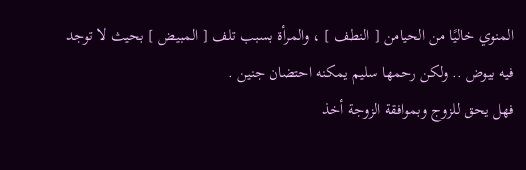المنوي خاليًا من الحيامن [ النطف ] ، والمرأة بسبب تلف [ المبيض ] بحيث لا توجد فيه بيوض .. ولكن رحمها سليم يمكنه احتضان جنين .
فهل يحق للزوج وبموافقة الزوجة أخذ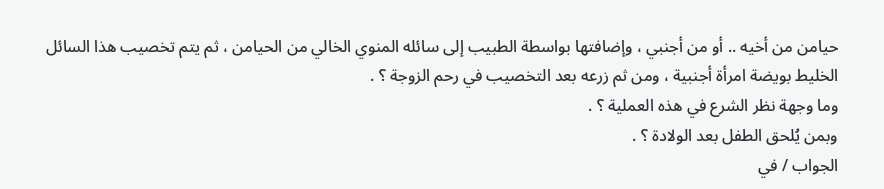حيامن من أخيه .. أو من أجنبي ، وإضافتها بواسطة الطبيب إلى سائله المنوي الخالي من الحيامن ، ثم يتم تخصيب هذا السائل الخليط بويضة امرأة أجنبية ، ومن ثم زرعه بعد التخصيب في رحم الزوجة ؟ .
وما وجهة نظر الشرع في هذه العملية ؟ .
وبمن يُلحق الطفل بعد الولادة ؟ .
الجواب / في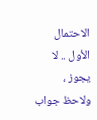الاحتمال الأول .. لا يجوز ، ولاحظ جواب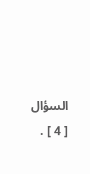السؤال [ 4 ] .